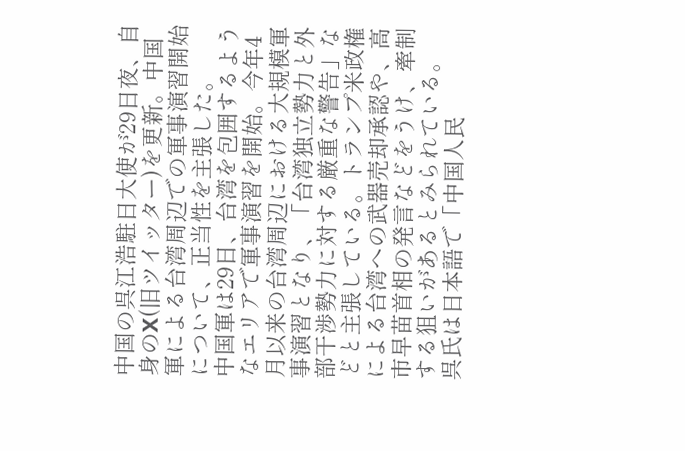中国の呉江浩駐日大使が29日夜、自身のX(旧ツイッター)を更新。中国軍による台湾周辺での軍事演習開始について、正当性を主張した。
中国軍は29日、台湾を包囲するようなエリアで軍事演習を開始。今年4月以来の台湾周辺における大規模軍事演習となり、「台湾独立勢力と外部干渉勢力に対する厳重な警告」などと主張している。トランプ米政権による台湾への武器売却承認や、高市早苗首相の発言などをうけ、牽制する狙いがあるとみられている。
呉氏は日本語で「中国人民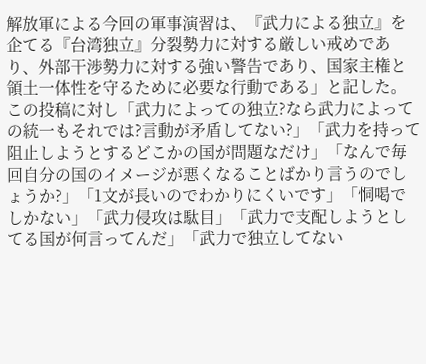解放軍による今回の軍事演習は、『武力による独立』を企てる『台湾独立』分裂勢力に対する厳しい戒めであり、外部干渉勢力に対する強い警告であり、国家主権と領土一体性を守るために必要な行動である」と記した。
この投稿に対し「武力によっての独立?なら武力によっての統一もそれでは?言動が矛盾してない?」「武力を持って阻止しようとするどこかの国が問題なだけ」「なんで毎回自分の国のイメージが悪くなることばかり言うのでしょうか?」「1文が長いのでわかりにくいです」「恫喝でしかない」「武力侵攻は駄目」「武力で支配しようとしてる国が何言ってんだ」「武力で独立してない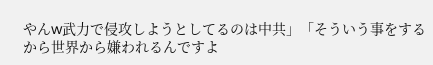やんw武力で侵攻しようとしてるのは中共」「そういう事をするから世界から嫌われるんですよ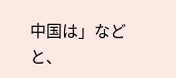中国は」などと、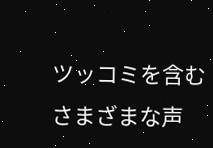ツッコミを含むさまざまな声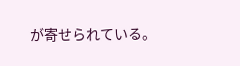が寄せられている。